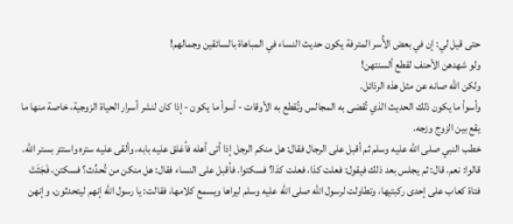حتى قيل لي: إن في بعض الأُسر المترفة يكون حديث النساء في المباهاة بالسائقين وجمالهم!
ولو شهدهن الأحنف لقطع ألسنتهن!
ولكن الله صانه عن مثل هذه الرذائل.
وأسوأ ما يكون ذلك الحديث الذي تُقضى به المجالس وتُقطع به الأوقات - أسوأ ما يكون - إذا كان لنشر أسرار الحياة الزوجية، خاصة منها ما يقع بين الزوج وزجه.
خطب النبي صلى الله عليه وسلم ثم أقبل على الرجال فقال: هل منكم الرجل إذا أتى أهله فأغلق عليه بابه، وألقى عليه ستره واستتر بستر الله. قالوا: نعم. قال: ثم يجلس بعد ذلك فيقول: فعلت كذا، فعلت كذا؟ فسكتوا. فأقبل على النساء فقال: هل منكن من تُحدِّث؟ فسكتن، فَجَثَتْ فتاة كعاب على إحدى ركبتيها، وتطاولت لرسول الله صلى الله عليه وسلم ليراها ويسمع كلامها، فقالت: يا رسول الله إنهم ليتحدثون، وإنهن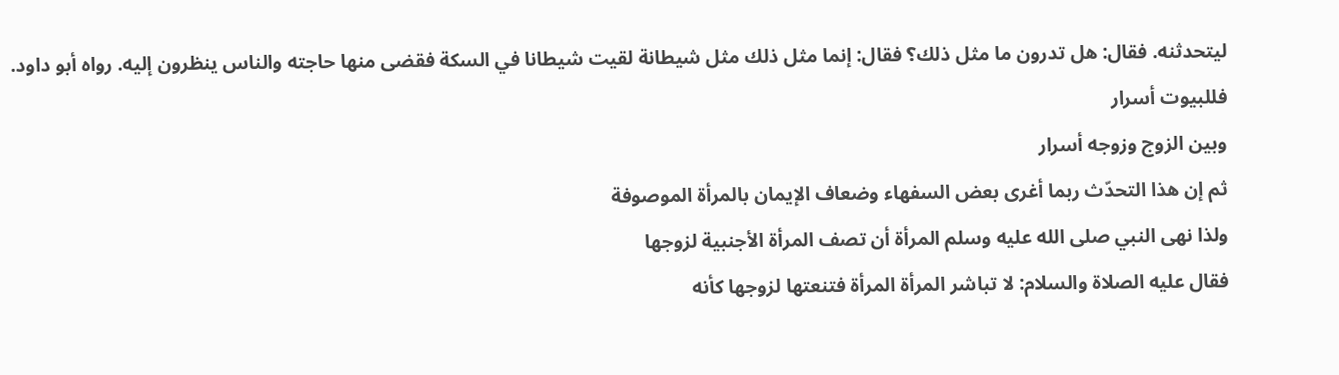ليتحدثنه. فقال: هل تدرون ما مثل ذلك؟ فقال: إنما مثل ذلك مثل شيطانة لقيت شيطانا في السكة فقضى منها حاجته والناس ينظرون إليه. رواه أبو داود.
فللبيوت أسرار
وبين الزوج وزوجه أسرار
ثم إن هذا التحدّث ربما أغرى بعض السفهاء وضعاف الإيمان بالمرأة الموصوفة
ولذا نهى النبي صلى الله عليه وسلم المرأة أن تصف المرأة الأجنبية لزوجها
فقال عليه الصلاة والسلام: لا تباشر المرأة المرأة فتنعتها لزوجها كأنه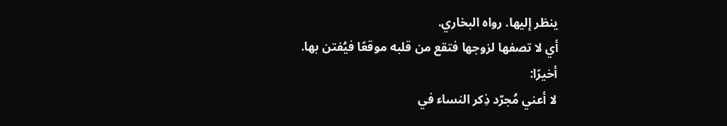ينظر إليها. رواه البخاري.
أي لا تصفها لزوجها فتقع من قلبه موقعًا فيُفتن بها.
أخيرًا:
لا أعني مُجرّد ذِكر النساء في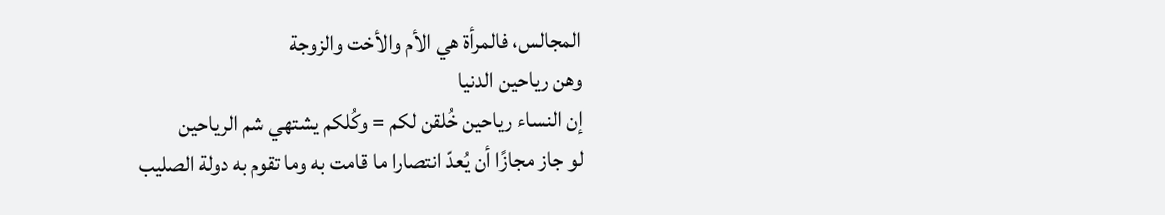المجالس، فالمرأة هي الأم والأخت والزوجة
وهن رياحين الدنيا
إن النساء رياحين خُلقن لكم = وكُلكم يشتهي شم الرياحين
لو جاز مجازًا أن يُعدّ انتصارا ما قامت به وما تقوم به دولة الصليب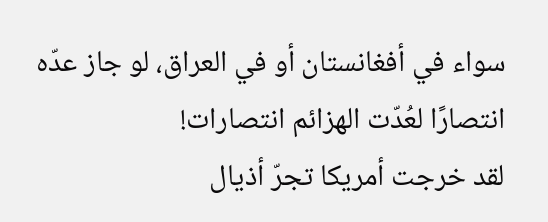سواء في أفغانستان أو في العراق، لو جاز عدّه انتصارًا لعُدّت الهزائم انتصارات!
لقد خرجت أمريكا تجرّ أذيال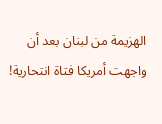الهزيمة من لبنان بعد أن واجهت أمريكا فتاة انتحارية!